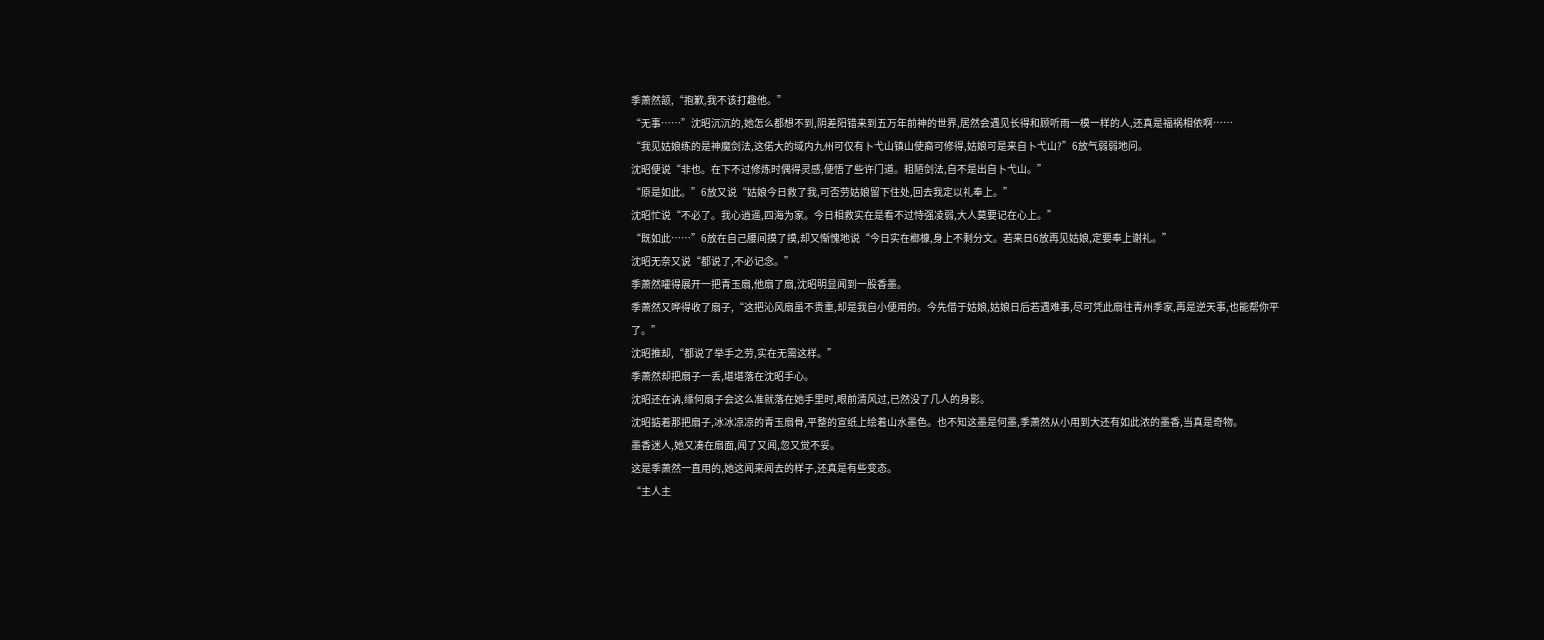季萧然颔,“抱歉,我不该打趣他。”
“无事……”沈昭沉沉的,她怎么都想不到,阴差阳错来到五万年前神的世界,居然会遇见长得和顾听雨一模一样的人,还真是福祸相依啊……
“我见姑娘练的是神魔剑法,这偌大的域内九州可仅有卜弋山镇山使裔可修得,姑娘可是来自卜弋山?”6放气弱弱地问。
沈昭便说“非也。在下不过修炼时偶得灵感,便悟了些许门道。粗陋剑法,自不是出自卜弋山。”
“原是如此。”6放又说“姑娘今日救了我,可否劳姑娘留下住处,回去我定以礼奉上。”
沈昭忙说“不必了。我心逍遥,四海为家。今日相救实在是看不过恃强凌弱,大人莫要记在心上。”
“既如此……”6放在自己腰间摸了摸,却又惭愧地说“今日实在榔槺,身上不剩分文。若来日6放再见姑娘,定要奉上谢礼。”
沈昭无奈又说“都说了,不必记念。”
季萧然嚯得展开一把青玉扇,他扇了扇,沈昭明显闻到一股香墨。
季萧然又哗得收了扇子,“这把沁风扇虽不贵重,却是我自小便用的。今先借于姑娘,姑娘日后若遇难事,尽可凭此扇往青州季家,再是逆天事,也能帮你平了。”
沈昭推却,“都说了举手之劳,实在无需这样。”
季萧然却把扇子一丢,堪堪落在沈昭手心。
沈昭还在讷,缘何扇子会这么准就落在她手里时,眼前清风过,已然没了几人的身影。
沈昭掂着那把扇子,冰冰凉凉的青玉扇骨,平整的宣纸上绘着山水墨色。也不知这墨是何墨,季萧然从小用到大还有如此浓的墨香,当真是奇物。
墨香迷人,她又凑在扇面,闻了又闻,忽又觉不妥。
这是季萧然一直用的,她这闻来闻去的样子,还真是有些变态。
“主人主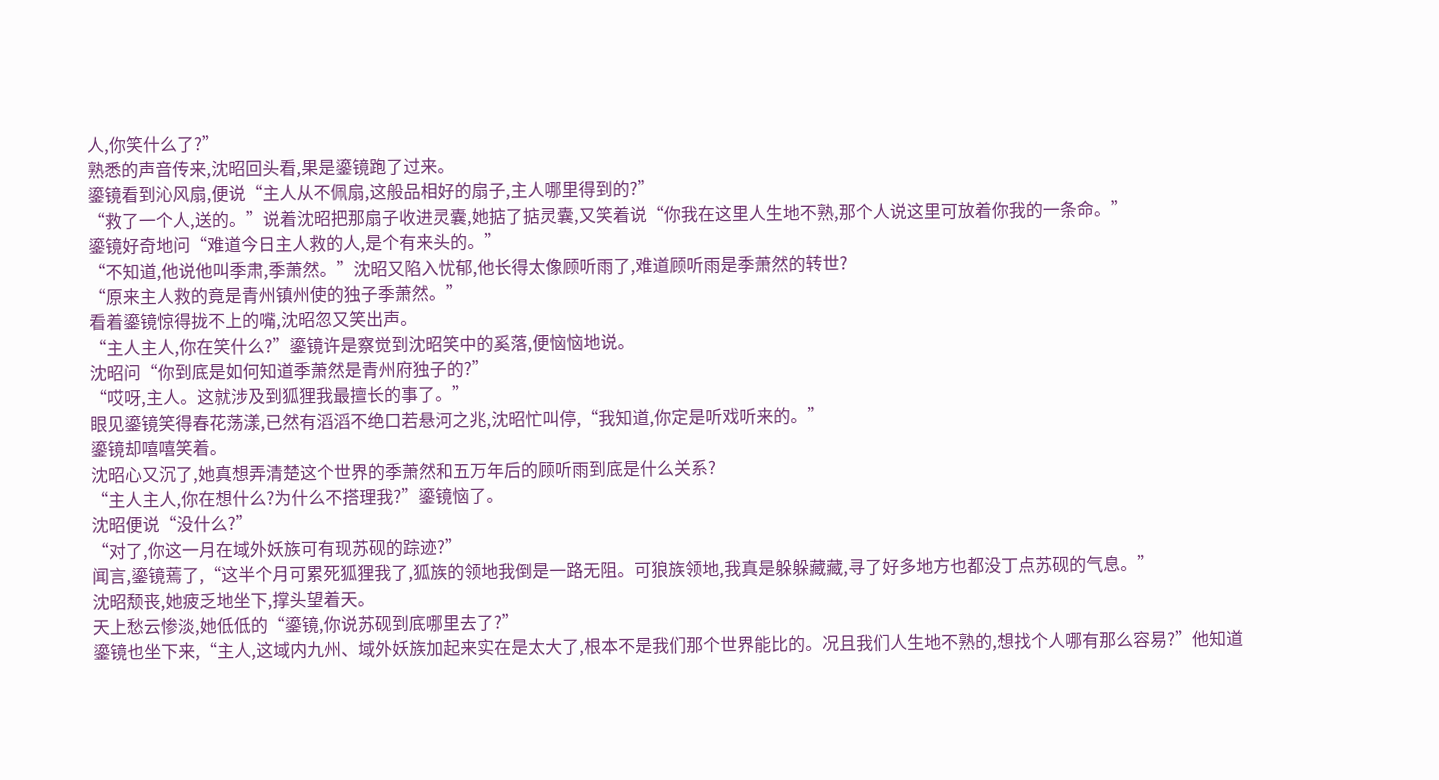人,你笑什么了?”
熟悉的声音传来,沈昭回头看,果是鎏镜跑了过来。
鎏镜看到沁风扇,便说“主人从不佩扇,这般品相好的扇子,主人哪里得到的?”
“救了一个人,送的。”说着沈昭把那扇子收进灵囊,她掂了掂灵囊,又笑着说“你我在这里人生地不熟,那个人说这里可放着你我的一条命。”
鎏镜好奇地问“难道今日主人救的人,是个有来头的。”
“不知道,他说他叫季肃,季萧然。”沈昭又陷入忧郁,他长得太像顾听雨了,难道顾听雨是季萧然的转世?
“原来主人救的竟是青州镇州使的独子季萧然。”
看着鎏镜惊得拢不上的嘴,沈昭忽又笑出声。
“主人主人,你在笑什么?”鎏镜许是察觉到沈昭笑中的奚落,便恼恼地说。
沈昭问“你到底是如何知道季萧然是青州府独子的?”
“哎呀,主人。这就涉及到狐狸我最擅长的事了。”
眼见鎏镜笑得春花荡漾,已然有滔滔不绝口若悬河之兆,沈昭忙叫停,“我知道,你定是听戏听来的。”
鎏镜却嘻嘻笑着。
沈昭心又沉了,她真想弄清楚这个世界的季萧然和五万年后的顾听雨到底是什么关系?
“主人主人,你在想什么?为什么不搭理我?”鎏镜恼了。
沈昭便说“没什么?”
“对了,你这一月在域外妖族可有现苏砚的踪迹?”
闻言,鎏镜蔫了,“这半个月可累死狐狸我了,狐族的领地我倒是一路无阻。可狼族领地,我真是躲躲藏藏,寻了好多地方也都没丁点苏砚的气息。”
沈昭颓丧,她疲乏地坐下,撑头望着天。
天上愁云惨淡,她低低的“鎏镜,你说苏砚到底哪里去了?”
鎏镜也坐下来,“主人,这域内九州、域外妖族加起来实在是太大了,根本不是我们那个世界能比的。况且我们人生地不熟的,想找个人哪有那么容易?”他知道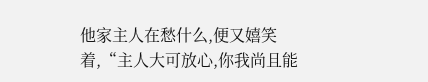他家主人在愁什么,便又嬉笑着,“主人大可放心,你我尚且能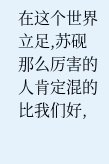在这个世界立足,苏砚那么厉害的人肯定混的比我们好,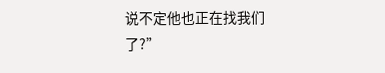说不定他也正在找我们了?”